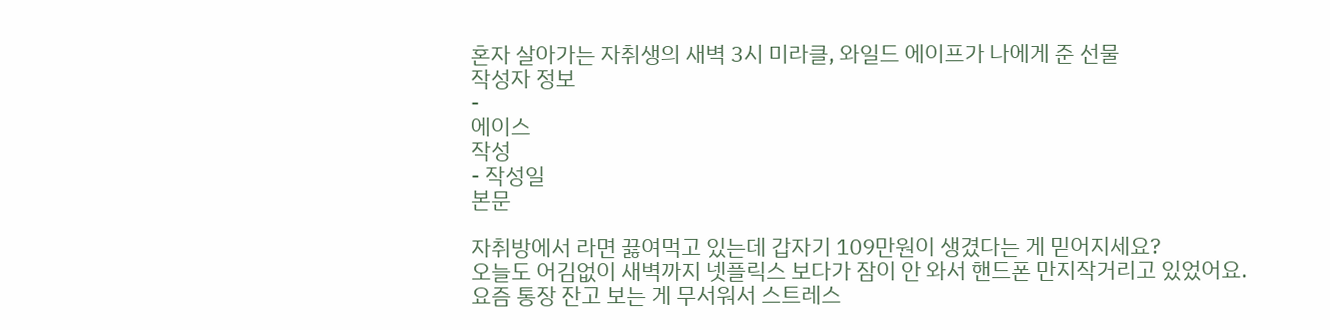혼자 살아가는 자취생의 새벽 3시 미라클, 와일드 에이프가 나에게 준 선물
작성자 정보
-
에이스
작성
- 작성일
본문

자취방에서 라면 끓여먹고 있는데 갑자기 109만원이 생겼다는 게 믿어지세요?
오늘도 어김없이 새벽까지 넷플릭스 보다가 잠이 안 와서 핸드폰 만지작거리고 있었어요.
요즘 통장 잔고 보는 게 무서워서 스트레스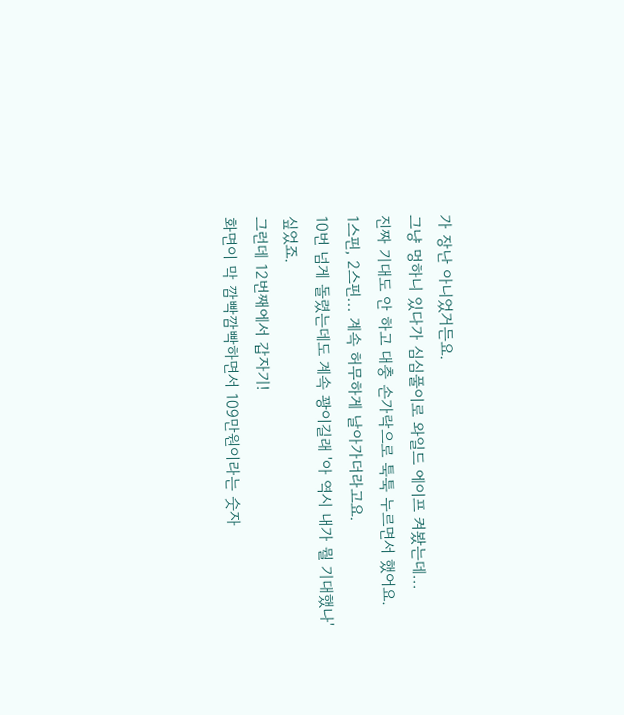가 장난 아니었거든요.
그냥 멍하니 있다가 심심풀이로 와일드 에이프 켜봤는데...
진짜 기대도 안 하고 대충 손가락으로 툭툭 누르면서 했어요.
1스핀, 2스핀... 계속 허무하게 날아가더라고요.
10번 넘게 돌렸는데도 계속 꽝이길래 '아 역시 내가 뭘 기대했나' 싶었죠.
그런데 12번째에서 갑자기!
화면이 막 깜빡깜빡하면서 109만원이라는 숫자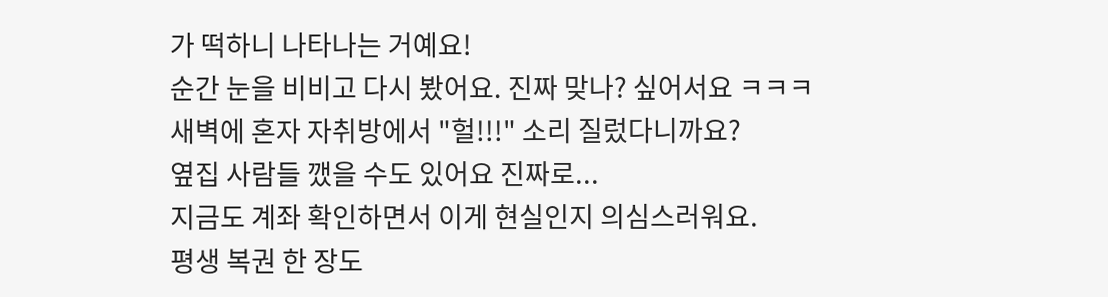가 떡하니 나타나는 거예요!
순간 눈을 비비고 다시 봤어요. 진짜 맞나? 싶어서요 ㅋㅋㅋ
새벽에 혼자 자취방에서 "헐!!!" 소리 질렀다니까요?
옆집 사람들 깼을 수도 있어요 진짜로...
지금도 계좌 확인하면서 이게 현실인지 의심스러워요.
평생 복권 한 장도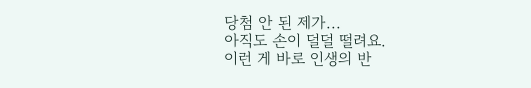당첨 안 된 제가...
아직도 손이 덜덜 떨려요.
이런 게 바로 인생의 반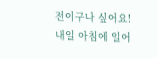전이구나 싶어요!
내일 아침에 일어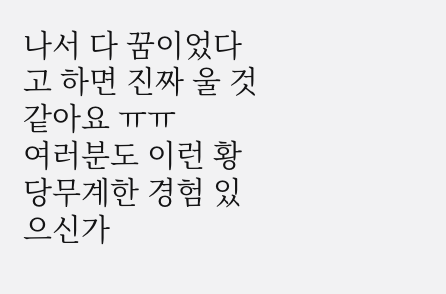나서 다 꿈이었다고 하면 진짜 울 것 같아요 ㅠㅠ
여러분도 이런 황당무계한 경험 있으신가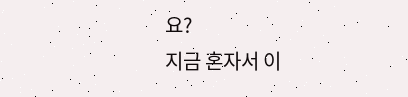요?
지금 혼자서 이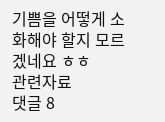기쁨을 어떻게 소화해야 할지 모르겠네요 ㅎㅎ
관련자료
댓글 8